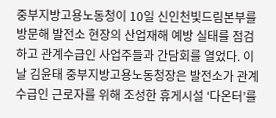중부지방고용노동청이 10일 신인천빛드림본부를 방문해 발전소 현장의 산업재해 예방 실태를 점검하고 관계수급인 사업주들과 간담회를 열었다. 이날 김윤태 중부지방고용노동청장은 발전소가 관계수급인 근로자를 위해 조성한 휴게시설 ‘다온터’를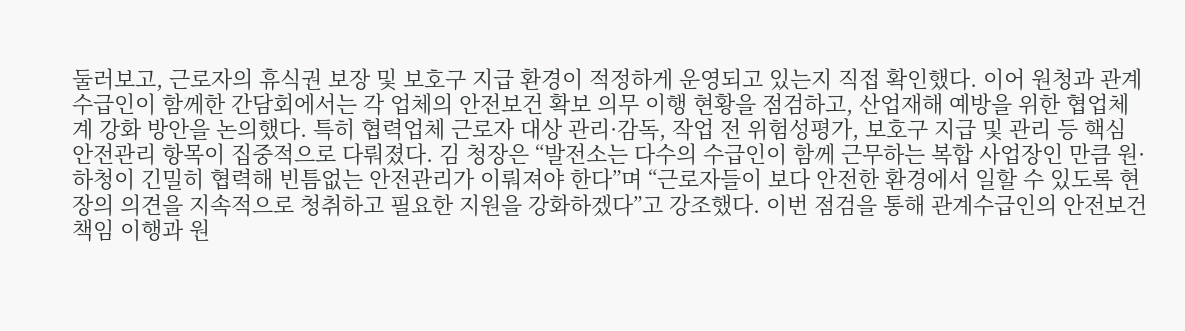둘러보고, 근로자의 휴식권 보장 및 보호구 지급 환경이 적정하게 운영되고 있는지 직접 확인했다. 이어 원청과 관계수급인이 함께한 간담회에서는 각 업체의 안전보건 확보 의무 이행 현황을 점검하고, 산업재해 예방을 위한 협업체계 강화 방안을 논의했다. 특히 협력업체 근로자 대상 관리·감독, 작업 전 위험성평가, 보호구 지급 및 관리 등 핵심 안전관리 항목이 집중적으로 다뤄졌다. 김 청장은 “발전소는 다수의 수급인이 함께 근무하는 복합 사업장인 만큼 원·하청이 긴밀히 협력해 빈틈없는 안전관리가 이뤄져야 한다”며 “근로자들이 보다 안전한 환경에서 일할 수 있도록 현장의 의견을 지속적으로 청취하고 필요한 지원을 강화하겠다”고 강조했다. 이번 점검을 통해 관계수급인의 안전보건 책임 이행과 원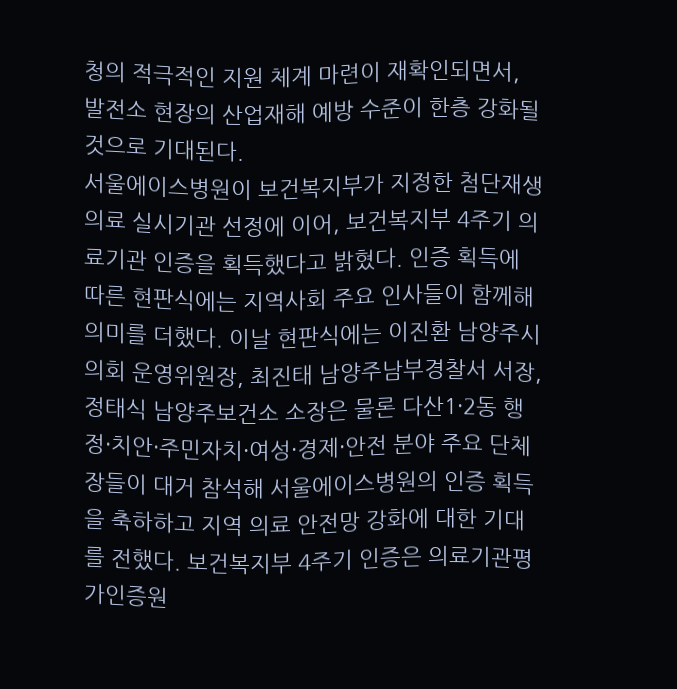청의 적극적인 지원 체계 마련이 재확인되면서, 발전소 현장의 산업재해 예방 수준이 한층 강화될 것으로 기대된다.
서울에이스병원이 보건복지부가 지정한 첨단재생의료 실시기관 선정에 이어, 보건복지부 4주기 의료기관 인증을 획득했다고 밝혔다. 인증 획득에 따른 현판식에는 지역사회 주요 인사들이 함께해 의미를 더했다. 이날 현판식에는 이진환 남양주시의회 운영위원장, 최진태 남양주남부경찰서 서장, 정태식 남양주보건소 소장은 물론 다산1·2동 행정·치안·주민자치·여성·경제·안전 분야 주요 단체장들이 대거 참석해 서울에이스병원의 인증 획득을 축하하고 지역 의료 안전망 강화에 대한 기대를 전했다. 보건복지부 4주기 인증은 의료기관평가인증원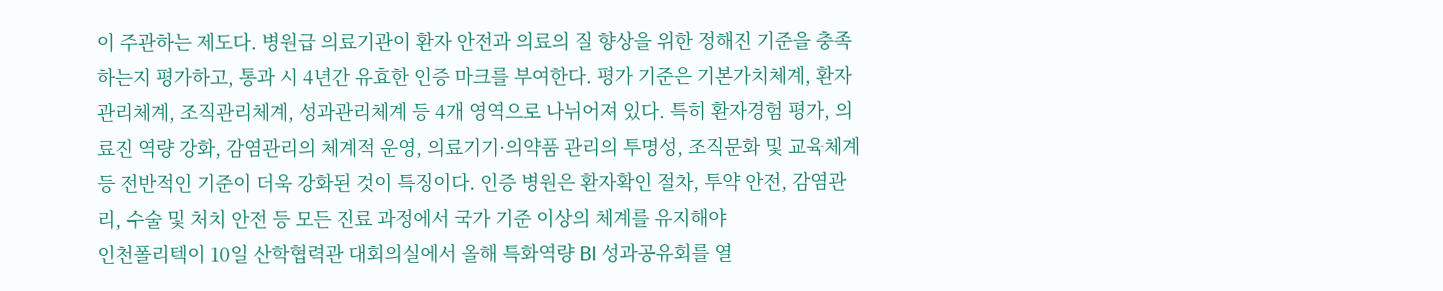이 주관하는 제도다. 병원급 의료기관이 환자 안전과 의료의 질 향상을 위한 정해진 기준을 충족하는지 평가하고, 통과 시 4년간 유효한 인증 마크를 부여한다. 평가 기준은 기본가치체계, 환자관리체계, 조직관리체계, 성과관리체계 등 4개 영역으로 나뉘어져 있다. 특히 환자경험 평가, 의료진 역량 강화, 감염관리의 체계적 운영, 의료기기·의약품 관리의 투명성, 조직문화 및 교육체계 등 전반적인 기준이 더욱 강화된 것이 특징이다. 인증 병원은 환자확인 절차, 투약 안전, 감염관리, 수술 및 처치 안전 등 모든 진료 과정에서 국가 기준 이상의 체계를 유지해야
인천폴리텍이 10일 산학협력관 대회의실에서 올해 특화역량 BI 성과공유회를 열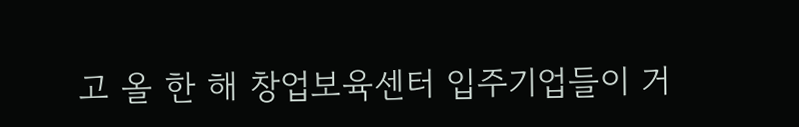고 올 한 해 창업보육센터 입주기업들이 거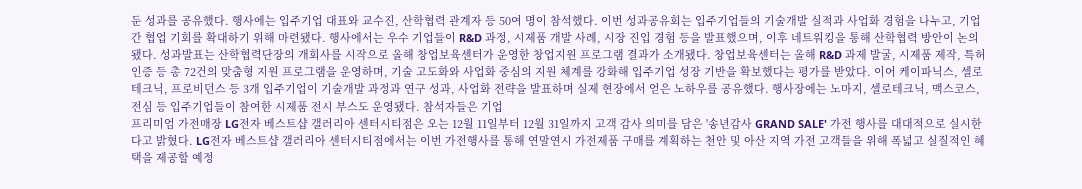둔 성과를 공유했다. 행사에는 입주기업 대표와 교수진, 산학협력 관계자 등 50여 명이 참석했다. 이번 성과공유회는 입주기업들의 기술개발 실적과 사업화 경험을 나누고, 기업 간 협업 기회를 확대하기 위해 마련됐다. 행사에서는 우수 기업들이 R&D 과정, 시제품 개발 사례, 시장 진입 경험 등을 발표했으며, 이후 네트워킹을 통해 산학협력 방안이 논의됐다. 성과발표는 산학협력단장의 개회사를 시작으로 올해 창업보육센터가 운영한 창업지원 프로그램 결과가 소개됐다. 창업보육센터는 올해 R&D 과제 발굴, 시제품 제작, 특허 인증 등 총 72건의 맞춤형 지원 프로그램을 운영하며, 기술 고도화와 사업화 중심의 지원 체계를 강화해 입주기업 성장 기반을 확보했다는 평가를 받았다. 이어 케이파닉스, 셀로테크닉, 프로비던스 등 3개 입주기업이 기술개발 과정과 연구 성과, 사업화 전략을 발표하며 실제 현장에서 얻은 노하우를 공유했다. 행사장에는 노마지, 셀로테크닉, 맥스코스, 전심 등 입주기업들이 참여한 시제품 전시 부스도 운영됐다. 참석자들은 기업
프리미엄 가전매장 LG전자 베스트샵 갤러리아 센터시티점은 오는 12월 11일부터 12월 31일까지 고객 감사 의미를 담은 '송년감사 GRAND SALE' 가전 행사를 대대적으로 실시한다고 밝혔다. LG전자 베스트샵 갤러리아 센터시티점에서는 이번 가전행사를 통해 연말연시 가전제품 구매를 계획하는 천안 및 아산 지역 가전 고객들을 위해 폭넓고 실질적인 혜택을 제공할 예정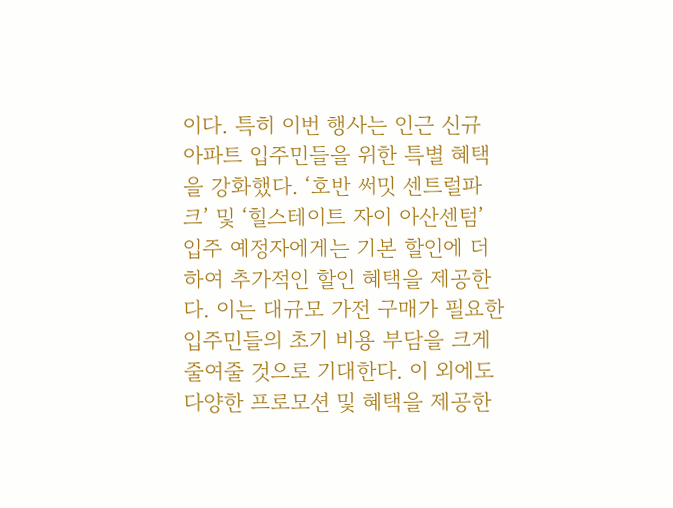이다. 특히 이번 행사는 인근 신규 아파트 입주민들을 위한 특별 혜택을 강화했다. ‘호반 써밋 센트럴파크’ 및 ‘힐스테이트 자이 아산센텀’ 입주 예정자에게는 기본 할인에 더하여 추가적인 할인 혜택을 제공한다. 이는 대규모 가전 구매가 필요한 입주민들의 초기 비용 부담을 크게 줄여줄 것으로 기대한다. 이 외에도 다양한 프로모션 및 혜택을 제공한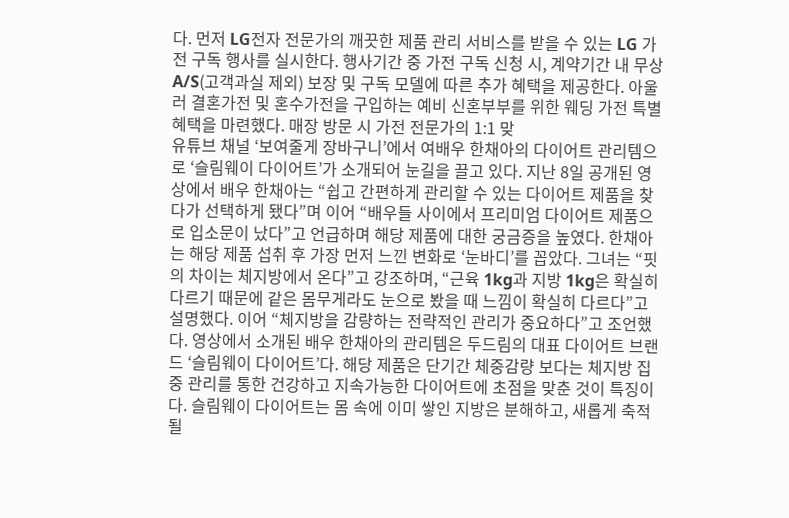다. 먼저 LG전자 전문가의 깨끗한 제품 관리 서비스를 받을 수 있는 LG 가전 구독 행사를 실시한다. 행사기간 중 가전 구독 신청 시, 계약기간 내 무상 A/S(고객과실 제외) 보장 및 구독 모델에 따른 추가 혜택을 제공한다. 아울러 결혼가전 및 혼수가전을 구입하는 예비 신혼부부를 위한 웨딩 가전 특별 혜택을 마련했다. 매장 방문 시 가전 전문가의 1:1 맞
유튜브 채널 ‘보여줄게 장바구니’에서 여배우 한채아의 다이어트 관리템으로 ‘슬림웨이 다이어트’가 소개되어 눈길을 끌고 있다. 지난 8일 공개된 영상에서 배우 한채아는 “쉽고 간편하게 관리할 수 있는 다이어트 제품을 찾다가 선택하게 됐다”며 이어 “배우들 사이에서 프리미엄 다이어트 제품으로 입소문이 났다”고 언급하며 해당 제품에 대한 궁금증을 높였다. 한채아는 해당 제품 섭취 후 가장 먼저 느낀 변화로 ‘눈바디’를 꼽았다. 그녀는 “핏의 차이는 체지방에서 온다”고 강조하며, “근육 1kg과 지방 1kg은 확실히 다르기 때문에 같은 몸무게라도 눈으로 봤을 때 느낌이 확실히 다르다”고 설명했다. 이어 “체지방을 감량하는 전략적인 관리가 중요하다”고 조언했다. 영상에서 소개된 배우 한채아의 관리템은 두드림의 대표 다이어트 브랜드 ‘슬림웨이 다이어트’다. 해당 제품은 단기간 체중감량 보다는 체지방 집중 관리를 통한 건강하고 지속가능한 다이어트에 초점을 맞춘 것이 특징이다. 슬림웨이 다이어트는 몸 속에 이미 쌓인 지방은 분해하고, 새롭게 축적될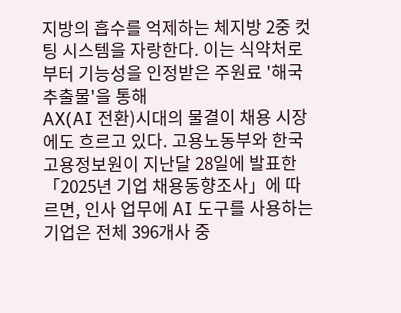지방의 흡수를 억제하는 체지방 2중 컷팅 시스템을 자랑한다. 이는 식약처로부터 기능성을 인정받은 주원료 '해국추출물'을 통해
AX(AI 전환)시대의 물결이 채용 시장에도 흐르고 있다. 고용노동부와 한국고용정보원이 지난달 28일에 발표한 「2025년 기업 채용동향조사」에 따르면, 인사 업무에 AI 도구를 사용하는 기업은 전체 396개사 중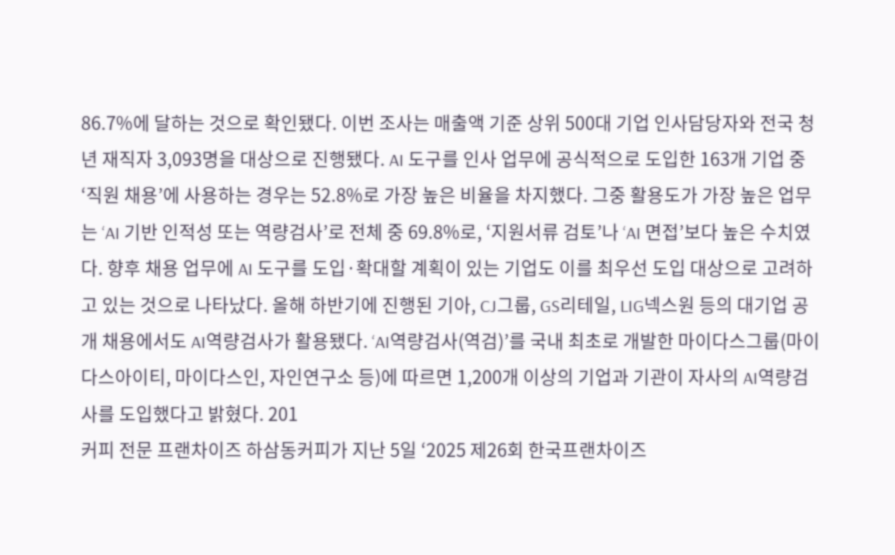86.7%에 달하는 것으로 확인됐다. 이번 조사는 매출액 기준 상위 500대 기업 인사담당자와 전국 청년 재직자 3,093명을 대상으로 진행됐다. AI 도구를 인사 업무에 공식적으로 도입한 163개 기업 중 ‘직원 채용’에 사용하는 경우는 52.8%로 가장 높은 비율을 차지했다. 그중 활용도가 가장 높은 업무는 ‘AI 기반 인적성 또는 역량검사’로 전체 중 69.8%로, ‘지원서류 검토’나 ‘AI 면접’보다 높은 수치였다. 향후 채용 업무에 AI 도구를 도입·확대할 계획이 있는 기업도 이를 최우선 도입 대상으로 고려하고 있는 것으로 나타났다. 올해 하반기에 진행된 기아, CJ그룹, GS리테일, LIG넥스원 등의 대기업 공개 채용에서도 AI역량검사가 활용됐다. ‘AI역량검사(역검)’를 국내 최초로 개발한 마이다스그룹(마이다스아이티, 마이다스인, 자인연구소 등)에 따르면 1,200개 이상의 기업과 기관이 자사의 AI역량검사를 도입했다고 밝혔다. 201
커피 전문 프랜차이즈 하삼동커피가 지난 5일 ‘2025 제26회 한국프랜차이즈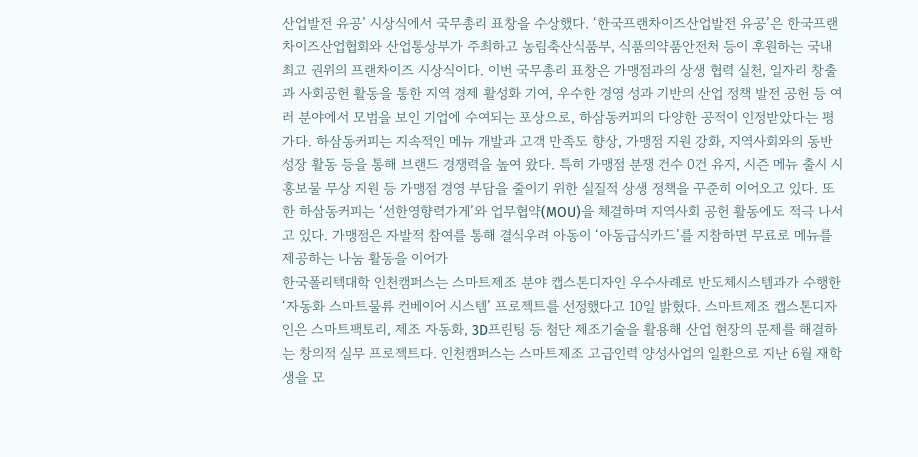산업발전 유공’ 시상식에서 국무총리 표창을 수상했다. ‘한국프랜차이즈산업발전 유공’은 한국프랜차이즈산업협회와 산업통상부가 주최하고 농림축산식품부, 식품의약품안전처 등이 후원하는 국내 최고 권위의 프랜차이즈 시상식이다. 이번 국무총리 표창은 가맹점과의 상생 협력 실천, 일자리 창출과 사회공헌 활동을 통한 지역 경제 활성화 기여, 우수한 경영 성과 기반의 산업 정책 발전 공헌 등 여러 분야에서 모범을 보인 기업에 수여되는 포상으로, 하삼동커피의 다양한 공적이 인정받았다는 평가다. 하삼동커피는 지속적인 메뉴 개발과 고객 만족도 향상, 가맹점 지원 강화, 지역사회와의 동반 성장 활동 등을 통해 브랜드 경쟁력을 높여 왔다. 특히 가맹점 분쟁 건수 0건 유지, 시즌 메뉴 출시 시 홍보물 무상 지원 등 가맹점 경영 부담을 줄이기 위한 실질적 상생 정책을 꾸준히 이어오고 있다. 또한 하삼동커피는 ‘선한영향력가게’와 업무협약(MOU)을 체결하며 지역사회 공헌 활동에도 적극 나서고 있다. 가맹점은 자발적 참여를 통해 결식우려 아동이 ‘아동급식카드’를 지참하면 무료로 메뉴를 제공하는 나눔 활동을 이어가
한국폴리텍대학 인천캠퍼스는 스마트제조 분야 캡스톤디자인 우수사례로 반도체시스템과가 수행한 ‘자동화 스마트물류 컨베이어 시스템’ 프로젝트를 선정했다고 10일 밝혔다. 스마트제조 캡스톤디자인은 스마트팩토리, 제조 자동화, 3D프린팅 등 첨단 제조기술을 활용해 산업 현장의 문제를 해결하는 창의적 실무 프로젝트다. 인천캠퍼스는 스마트제조 고급인력 양성사업의 일환으로 지난 6월 재학생을 모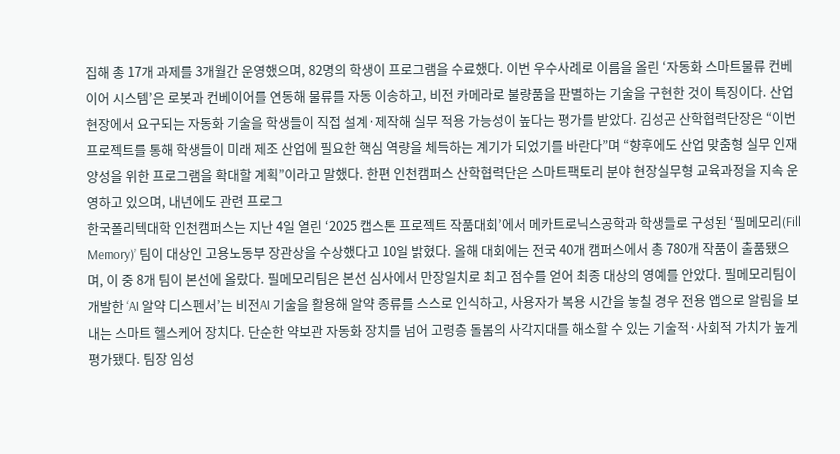집해 총 17개 과제를 3개월간 운영했으며, 82명의 학생이 프로그램을 수료했다. 이번 우수사례로 이름을 올린 ‘자동화 스마트물류 컨베이어 시스템’은 로봇과 컨베이어를 연동해 물류를 자동 이송하고, 비전 카메라로 불량품을 판별하는 기술을 구현한 것이 특징이다. 산업현장에서 요구되는 자동화 기술을 학생들이 직접 설계·제작해 실무 적용 가능성이 높다는 평가를 받았다. 김성곤 산학협력단장은 “이번 프로젝트를 통해 학생들이 미래 제조 산업에 필요한 핵심 역량을 체득하는 계기가 되었기를 바란다”며 “향후에도 산업 맞춤형 실무 인재 양성을 위한 프로그램을 확대할 계획”이라고 말했다. 한편 인천캠퍼스 산학협력단은 스마트팩토리 분야 현장실무형 교육과정을 지속 운영하고 있으며, 내년에도 관련 프로그
한국폴리텍대학 인천캠퍼스는 지난 4일 열린 ‘2025 캡스톤 프로젝트 작품대회’에서 메카트로닉스공학과 학생들로 구성된 ‘필메모리(Fill Memory)’ 팀이 대상인 고용노동부 장관상을 수상했다고 10일 밝혔다. 올해 대회에는 전국 40개 캠퍼스에서 총 780개 작품이 출품됐으며, 이 중 8개 팀이 본선에 올랐다. 필메모리팀은 본선 심사에서 만장일치로 최고 점수를 얻어 최종 대상의 영예를 안았다. 필메모리팀이 개발한 ‘AI 알약 디스펜서’는 비전AI 기술을 활용해 알약 종류를 스스로 인식하고, 사용자가 복용 시간을 놓칠 경우 전용 앱으로 알림을 보내는 스마트 헬스케어 장치다. 단순한 약보관 자동화 장치를 넘어 고령층 돌봄의 사각지대를 해소할 수 있는 기술적·사회적 가치가 높게 평가됐다. 팀장 임성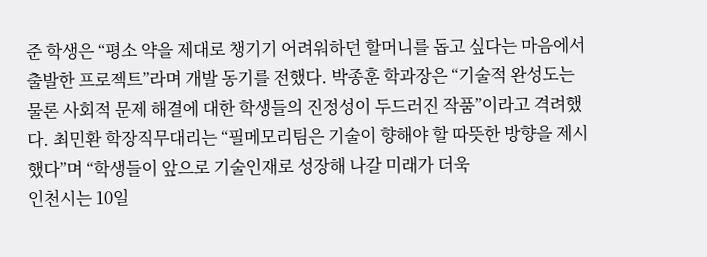준 학생은 “평소 약을 제대로 챙기기 어려워하던 할머니를 돕고 싶다는 마음에서 출발한 프로젝트”라며 개발 동기를 전했다. 박종훈 학과장은 “기술적 완성도는 물론 사회적 문제 해결에 대한 학생들의 진정성이 두드러진 작품”이라고 격려했다. 최민환 학장직무대리는 “필메모리팀은 기술이 향해야 할 따뜻한 방향을 제시했다”며 “학생들이 앞으로 기술인재로 성장해 나갈 미래가 더욱
인천시는 10일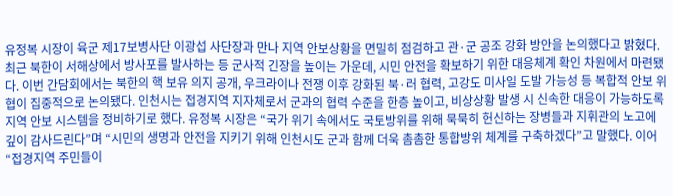유정복 시장이 육군 제17보병사단 이광섭 사단장과 만나 지역 안보상황을 면밀히 점검하고 관·군 공조 강화 방안을 논의했다고 밝혔다. 최근 북한이 서해상에서 방사포를 발사하는 등 군사적 긴장을 높이는 가운데, 시민 안전을 확보하기 위한 대응체계 확인 차원에서 마련됐다. 이번 간담회에서는 북한의 핵 보유 의지 공개, 우크라이나 전쟁 이후 강화된 북·러 협력, 고강도 미사일 도발 가능성 등 복합적 안보 위협이 집중적으로 논의됐다. 인천시는 접경지역 지자체로서 군과의 협력 수준을 한층 높이고, 비상상황 발생 시 신속한 대응이 가능하도록 지역 안보 시스템을 정비하기로 했다. 유정복 시장은 “국가 위기 속에서도 국토방위를 위해 묵묵히 헌신하는 장병들과 지휘관의 노고에 깊이 감사드린다”며 “시민의 생명과 안전을 지키기 위해 인천시도 군과 함께 더욱 촘촘한 통합방위 체계를 구축하겠다”고 말했다. 이어 “접경지역 주민들이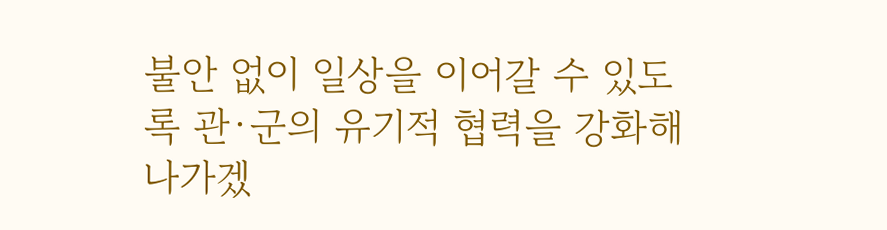불안 없이 일상을 이어갈 수 있도록 관·군의 유기적 협력을 강화해 나가겠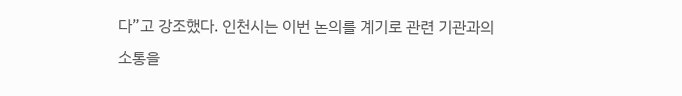다”고 강조했다. 인천시는 이번 논의를 계기로 관련 기관과의 소통을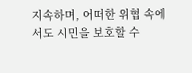지속하며, 어떠한 위협 속에서도 시민을 보호할 수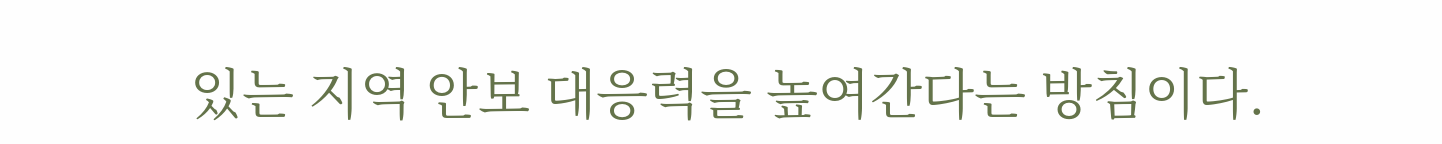있는 지역 안보 대응력을 높여간다는 방침이다.